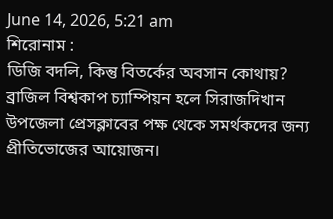June 14, 2026, 5:21 am
শিরোনাম :
ডিজি বদলি, কিন্তু বিতর্কের অবসান কোথায়? ব্রাজিল বিশ্বকাপ চ্যাম্পিয়ন হলে সিরাজদিখান উপজেলা প্রেসক্লাবের পক্ষ থেকে সমর্থকদের জন্য প্রীতিভোজের আয়োজন।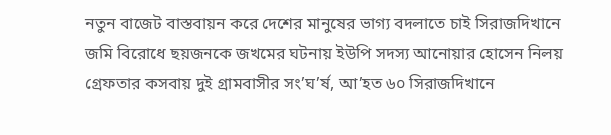নতুন বাজেট বাস্তবায়ন করে দেশের মানুষের ভাগ্য বদলাতে চাই সিরাজদিখানে জমি বিরোধে ছয়জনকে জখমের ঘটনায় ইউপি সদস্য আনোয়ার হোসেন নিলয় গ্রেফতার কসবায় দুই গ্রামবাসীর সং’ঘ’র্ষ, আ’হত ৬০ সিরাজদিখানে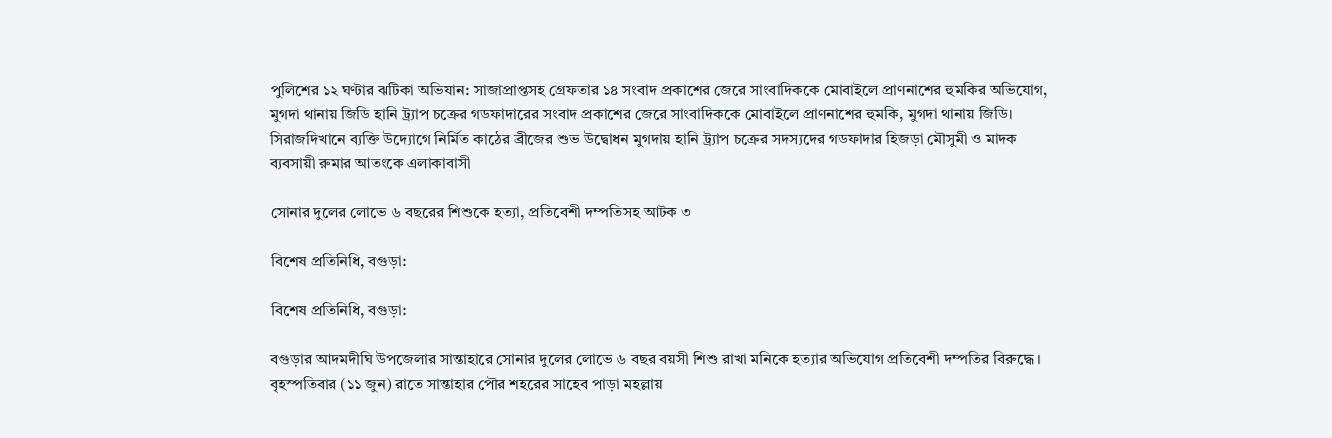পুলিশের ১২ ঘণ্টার ঝটিকা অভিযান: সাজাপ্রাপ্তসহ গ্রেফতার ১৪ সংবাদ প্রকাশের জেরে সাংবাদিককে মোবাইলে প্রাণনাশের হুমকির অভিযোগ, মুগদা থানায় জিডি হানি ট্র্যাপ চক্রের গডফাদারের সংবাদ প্রকাশের জেরে সাংবাদিককে মোবাইলে প্রাণনাশের হুমকি, মুগদা থানায় জিডি। সিরাজদিখানে ব্যক্তি উদ্যোগে নির্মিত কাঠের ব্রীজের শুভ উদ্বোধন মুগদায় হানি ট্র্যাপ চক্রের সদস্যদের গডফাদার হিজড়া মৌসুমী ও মাদক ব্যবসায়ী রুমার আতংকে এলাকাবাসী

সোনার দুলের লোভে ৬ বছরের শিশুকে হত্যা, প্রতিবেশী দম্পতিসহ আটক ৩

বিশেষ প্রতিনিধি, বগুড়া:

বিশেষ প্রতিনিধি, বগুড়া:

বগুড়ার আদমদীঘি উপজেলার সান্তাহারে সোনার দুলের লোভে ৬ বছর বয়সী শিশু রাখা মনিকে হত্যার অভিযোগ প্রতিবেশী দম্পতির বিরুদ্ধে। বৃহস্পতিবার (১১ জুন) রাতে সান্তাহার পৌর শহরের সাহেব পাড়া মহল্লায়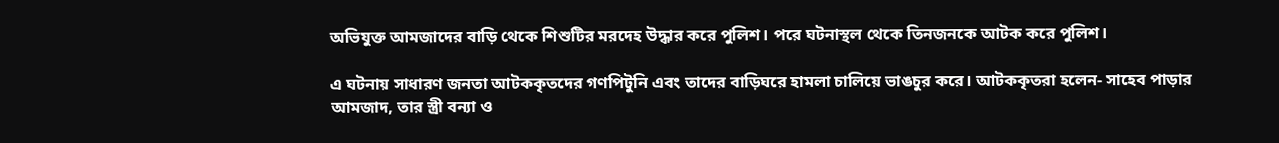অভিযুক্ত আমজাদের বাড়ি থেকে শিশুটির মরদেহ উদ্ধার করে পুলিশ। পরে ঘটনাস্থল থেকে তিনজনকে আটক করে পুলিশ।

এ ঘটনায় সাধারণ জনতা আটককৃতদের গণপিটুনি এবং তাদের বাড়িঘরে হামলা চালিয়ে ভাঙচুর করে। আটককৃতরা হলেন- সাহেব পাড়ার আমজাদ, তার স্ত্রী বন্যা ও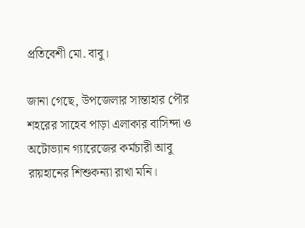প্রতিবেশী মো. বাবু।

জানা গেছে, উপজেলার সান্তাহার পৌর শহরের সাহেব পাড়া এলাকার বাসিন্দা ও অটোভ্যান গ্যারেজের কর্মচারী আবু রায়হানের শিশুকন্যা রাখা মনি।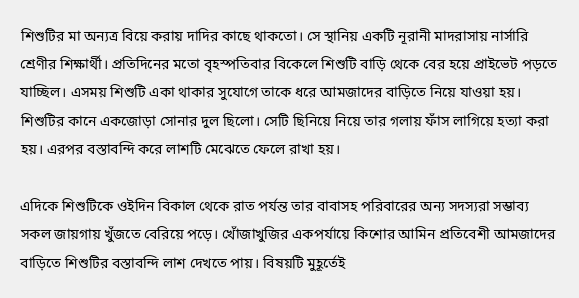শিশুটির মা অন্যত্র বিয়ে করায় দাদির কাছে থাকতো। সে স্থানিয় একটি নূরানী মাদরাসায় নার্সারি শ্রেণীর শিক্ষার্থী। প্রতিদিনের মতো বৃহস্পতিবার বিকেলে শিশুটি বাড়ি থেকে বের হয়ে প্রাইভেট পড়তে যাচ্ছিল। এসময় শিশুটি একা থাকার সুযোগে তাকে ধরে আমজাদের বাড়িতে নিয়ে যাওয়া হয়। শিশুটির কানে একজোড়া সোনার দুল ছিলো। সেটি ছিনিয়ে নিয়ে তার গলায় ফাঁস লাগিয়ে হত্যা করা হয়। এরপর বস্তাবন্দি করে লাশটি মেঝেতে ফেলে রাখা হয়।

এদিকে শিশুটিকে ওইদিন বিকাল থেকে রাত পর্যন্ত তার বাবাসহ পরিবারের অন্য সদস্যরা সম্ভাব্য সকল জায়গায় খুঁজতে বেরিয়ে পড়ে। খোঁজাখুজির একপর্যায়ে কিশোর আমিন প্রতিবেশী আমজাদের বাড়িতে শিশুটির বস্তাবন্দি লাশ দেখতে পায়। বিষয়টি মুহূর্তেই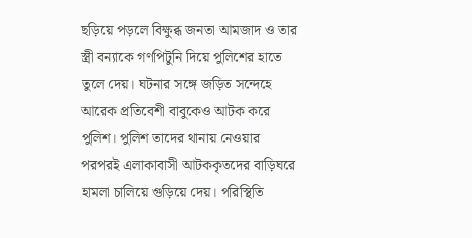ছড়িয়ে পড়লে বিক্ষুব্ধ জনতা আমজাদ ও তার স্ত্রী বন্যাকে গণপিটুনি দিয়ে পুলিশের হাতে তুলে দেয়। ঘটনার সঙ্গে জড়িত সন্দেহে আরেক প্রতিবেশী বাবুকেও আটক করে পুলিশ। পুলিশ তাদের থানায় নেওয়ার পরপরই এলাকাবাসী আটককৃতদের বাড়িঘরে হামলা চালিয়ে গুড়িয়ে দেয়। পরিস্থিতি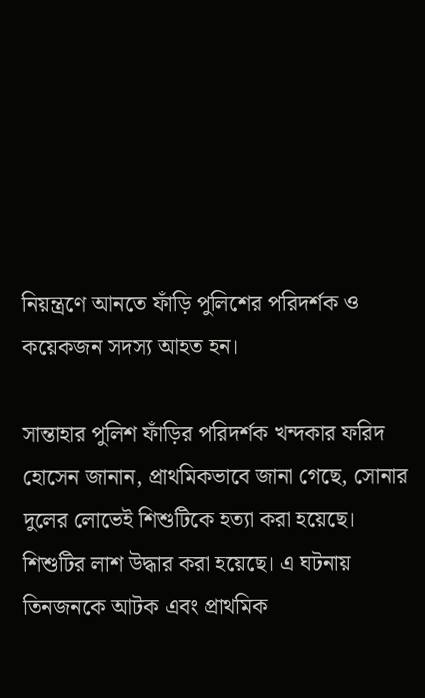নিয়ন্ত্রণে আনতে ফাঁড়ি পুলিশের পরিদর্শক ও কয়েকজন সদস্য আহত হন।

সান্তাহার পুলিশ ফাঁড়ির পরিদর্শক খন্দকার ফরিদ হোসেন জানান, প্রাথমিকভাবে জানা গেছে, সোনার দুলের লোভেই শিশুটিকে হত্যা করা হয়েছে। শিশুটির লাশ উদ্ধার করা হয়েছে। এ ঘটনায় তিনজনকে আটক এবং প্রাথমিক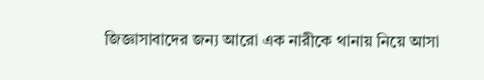জিজ্ঞাসাবাদের জন্য আরো এক নারীকে থানায় নিয়ে আসা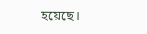হয়েছে।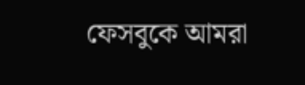ফেসবুকে আমরা